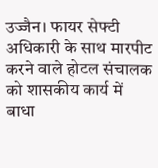उज्जैन। फायर सेफ्टी अधिकारी के साथ मारपीट करने वाले होटल संचालक को शासकीय कार्य में बाधा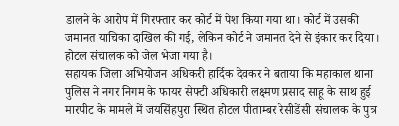डालने के आरोप में गिरफ्तार कर कोर्ट में पेश किया गया था। कोर्ट में उसकी जमानत याचिका दाखिल की गई, लेकिन कोर्ट ने जमानत देने से इंकार कर दिया। होटल संचालक को जेल भेजा गया है।
सहायक जिला अभियोजन अधिकरी हार्दिक देवकर ने बताया कि महाकाल थाना पुलिस ने नगर निगम के फायर सेफ्टी अधिकारी लक्ष्मण प्रसाद साहू के साथ हुई मारपीट के मामले में जयसिंहपुरा स्थित होटल पीताम्बर रेसीडेंसी संचालक के पुत्र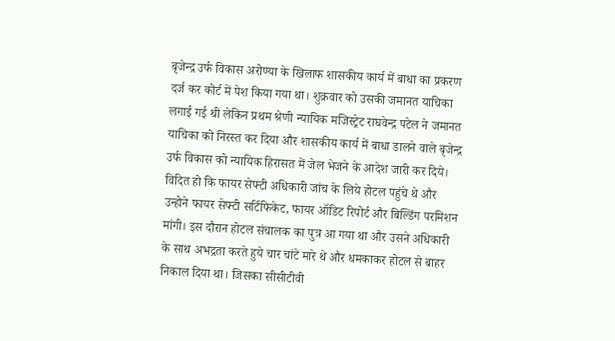बृजेन्द्र उर्फ विकास अरोण्या के खिलाफ शासकीय कार्य में बाधा का प्रकरण दर्ज कर कोर्ट में पेश किया गया था। शुक्रवार को उसकी जमानत याचिका लगाई गई थी लेकिन प्रथम श्रेणी न्यायिक मजिस्ट्रेट राघवेन्द्र पटेल ने जमानत याचिका को निरस्त कर दिया और शासकीय कार्य में बाधा डालने वाले बृजेन्द्र उर्फ विकास को न्यायिक हिरासत में जेल भेजने के आदेश जारी कर दिये। विदित हो कि फायर सेफ्टी अधिकारी जांच के लिये होटल पहुंचे थे और उन्होने फायर सेफ्टी सर्टिफिकेट, फायर ऑडिट रिपोर्ट और बिल्डिंग परमिशन मांगी। इस दौरान होटल संचालक का पुत्र आ गया था और उसने अधिकारी के साथ अभद्रता करते हुये चार चांटे मारे थे और धमकाकर होटल से बाहर निकाल दिया था। जिसका सीसीटीवी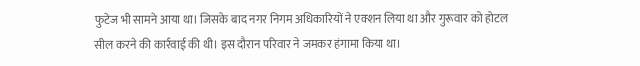फुटेज भी सामने आया था। जिसके बाद नगर निगम अधिकारियों ने एक्शन लिया था और गुरूवार को होटल सील करने की कार्रवाई की थी। इस दौरान परिवार ने जमकर हंगामा किया था।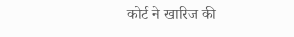कोर्ट ने खारिज की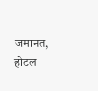जमानत, होटल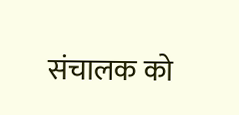संचालक को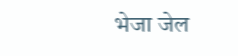भेजा जेल